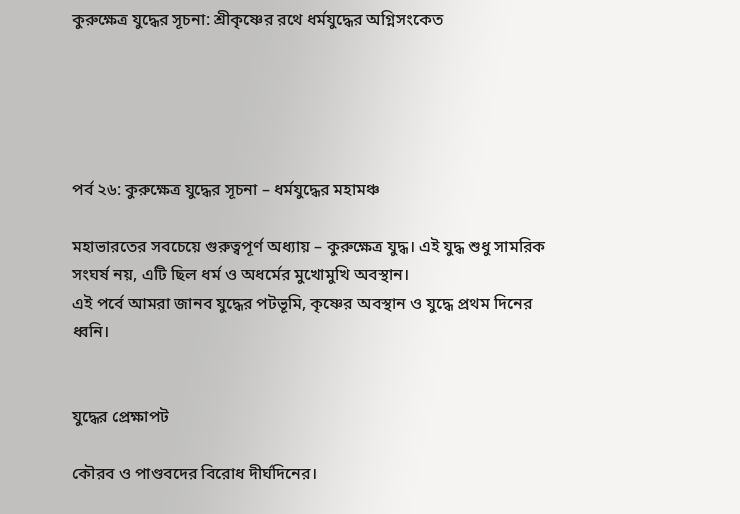কুরুক্ষেত্র যুদ্ধের সূচনা: শ্রীকৃষ্ণের রথে ধর্মযুদ্ধের অগ্নিসংকেত





পর্ব ২৬: কুরুক্ষেত্র যুদ্ধের সূচনা – ধর্মযুদ্ধের মহামঞ্চ

মহাভারতের সবচেয়ে গুরুত্বপূর্ণ অধ্যায় – কুরুক্ষেত্র যুদ্ধ। এই যুদ্ধ শুধু সামরিক সংঘর্ষ নয়, এটি ছিল ধর্ম ও অধর্মের মুখোমুখি অবস্থান।
এই পর্বে আমরা জানব যুদ্ধের পটভূমি, কৃষ্ণের অবস্থান ও যুদ্ধে প্রথম দিনের ধ্বনি।


যুদ্ধের প্রেক্ষাপট

কৌরব ও পাণ্ডবদের বিরোধ দীর্ঘদিনের।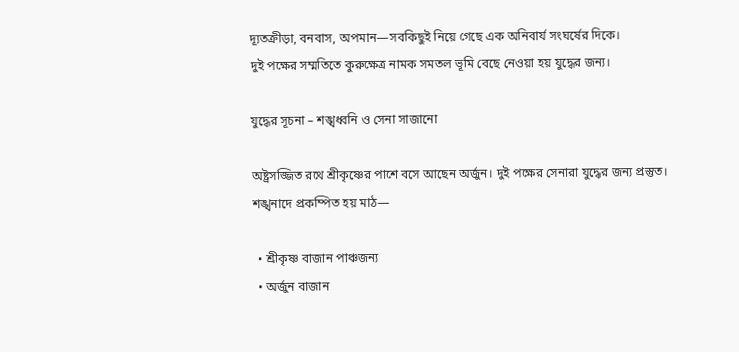দ্যূতক্রীড়া, বনবাস, অপমান—সবকিছুই নিয়ে গেছে এক অনিবার্য সংঘর্ষের দিকে।
দুই পক্ষের সম্মতিতে কুরুক্ষেত্র নামক সমতল ভূমি বেছে নেওয়া হয় যুদ্ধের জন্য।

যুদ্ধের সূচনা – শঙ্খধ্বনি ও সেনা সাজানো

অষ্ট্রসজ্জিত রথে শ্রীকৃষ্ণের পাশে বসে আছেন অর্জুন। দুই পক্ষের সেনারা যুদ্ধের জন্য প্রস্তুত।
শঙ্খনাদে প্রকম্পিত হয় মাঠ—

  • শ্রীকৃষ্ণ বাজান পাঞ্চজন্য
  • অর্জুন বাজান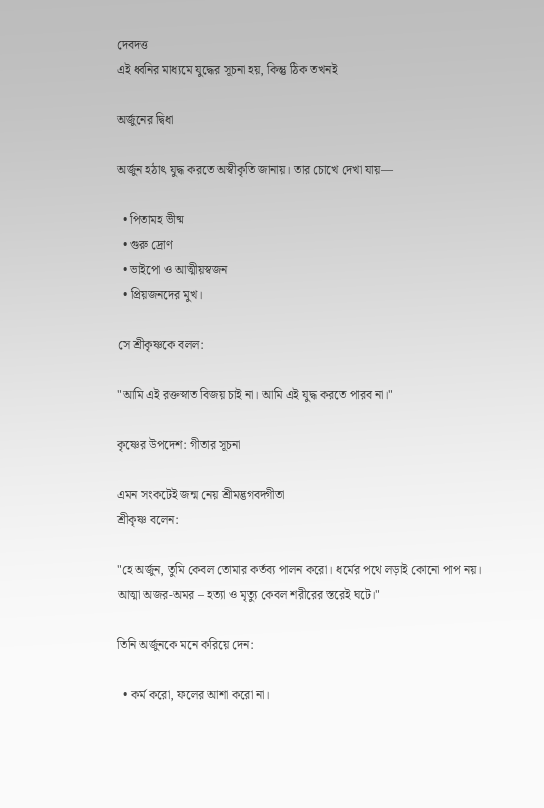দেবদত্ত
এই ধ্বনির মাধ্যমে যুদ্ধের সূচনা হয়, কিন্তু ঠিক তখনই

অর্জুনের দ্বিধা

অর্জুন হঠাৎ যুদ্ধ করতে অস্বীকৃতি জানায়। তার চোখে দেখা যায়—

  • পিতামহ ভীষ্ম
  • গুরু দ্রোণ
  • ভাইপো ও আত্মীয়স্বজন
  • প্রিয়জনদের মুখ।

সে শ্রীকৃষ্ণকে বলল:

"আমি এই রক্তস্নাত বিজয় চাই না। আমি এই যুদ্ধ করতে পারব না।"

কৃষ্ণের উপদেশ: গীতার সূচনা

এমন সংকটেই জন্ম নেয় শ্রীমদ্ভগবদ্গীতা
শ্রীকৃষ্ণ বলেন:

"হে অর্জুন, তুমি কেবল তোমার কর্তব্য পালন করো। ধর্মের পথে লড়াই কোনো পাপ নয়। আত্মা অজর-অমর – হত্যা ও মৃত্যু কেবল শরীরের স্তরেই ঘটে।"

তিনি অর্জুনকে মনে করিয়ে দেন:

  • কর্ম করো, ফলের আশা করো না।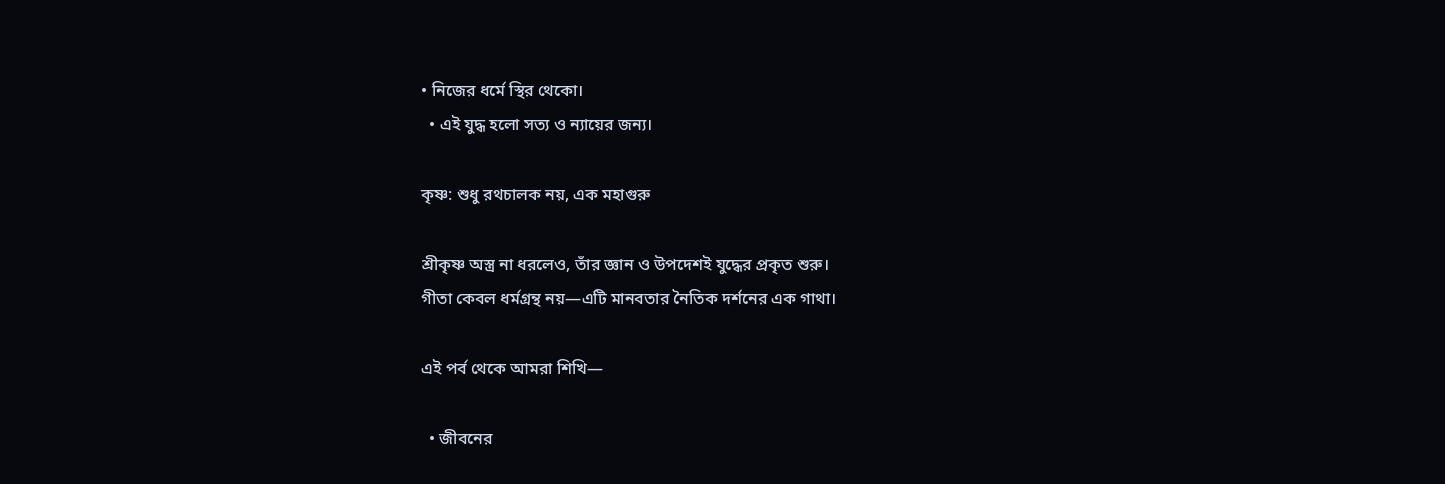• নিজের ধর্মে স্থির থেকো।
  • এই যুদ্ধ হলো সত্য ও ন্যায়ের জন্য।

কৃষ্ণ: শুধু রথচালক নয়, এক মহাগুরু

শ্রীকৃষ্ণ অস্ত্র না ধরলেও, তাঁর জ্ঞান ও উপদেশই যুদ্ধের প্রকৃত শুরু।
গীতা কেবল ধর্মগ্রন্থ নয়—এটি মানবতার নৈতিক দর্শনের এক গাথা।

এই পর্ব থেকে আমরা শিখি—

  • জীবনের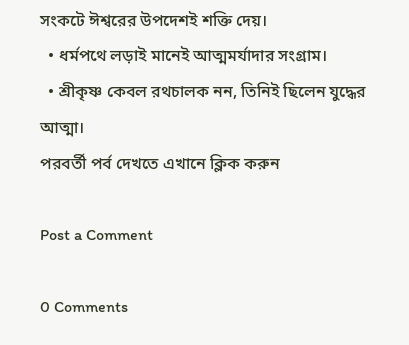সংকটে ঈশ্বরের উপদেশই শক্তি দেয়।
  • ধর্মপথে লড়াই মানেই আত্মমর্যাদার সংগ্রাম।
  • শ্রীকৃষ্ণ কেবল রথচালক নন, তিনিই ছিলেন যুদ্ধের আত্মা।
পরবর্তী পর্ব দেখতে এখানে ক্লিক করুন

Post a Comment

0 Comments